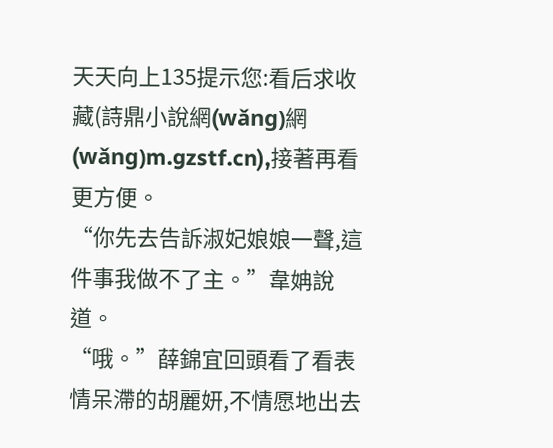天天向上135提示您:看后求收藏(詩鼎小說網(wǎng)網(wǎng)m.gzstf.cn),接著再看更方便。
“你先去告訴淑妃娘娘一聲,這件事我做不了主。”韋姌說道。
“哦。”薛錦宜回頭看了看表情呆滯的胡麗妍,不情愿地出去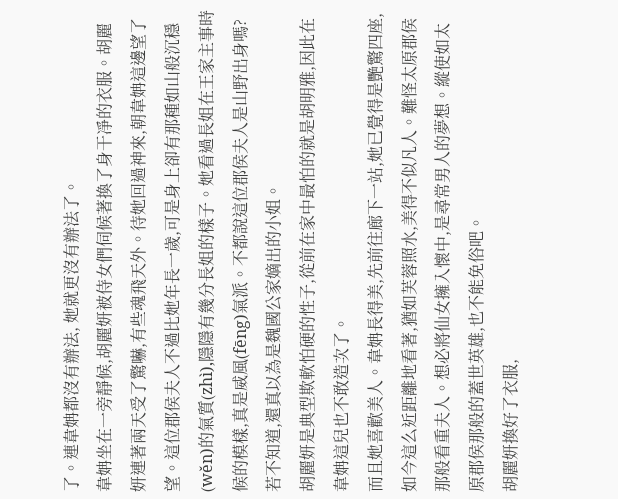了。連韋姌都沒有辦法, 她就更沒有辦法了。
韋姌坐在一旁靜候,胡麗妍被侍女們伺候著換了身干凈的衣服。胡麗妍連著兩天受了驚嚇,有些魂飛天外。待她回過神來,朝韋姌這邊望了望。這位郡侯夫人不過比她年長一歲,可是身上卻有那種如山般沉穩(wěn)的氣質(zhì),隱隱有幾分長姐的樣子。她看過長姐在王家主事時候的模樣,真是威風(fēng)氣派。不都說這位郡侯夫人是山野出身嗎?若不知道,還真以為是魏國公家嫡出的小姐。
胡麗妍是典型欺軟怕硬的性子,從前在家中最怕的就是胡明雅,因此在韋姌這兒也不敢造次了。
而且她喜歡美人。韋姌長得美,先前往廊下一站,她已覺得是艷驚四座,如今這么近距離地看著,猶如芙蓉照水,美得不似凡人。難怪太原郡侯那般看重夫人。想必將仙女擁入懷中,是尋常男人的夢想。縱使如太原郡侯那般的蓋世英雄,也不能免俗吧。
胡麗妍換好了衣服,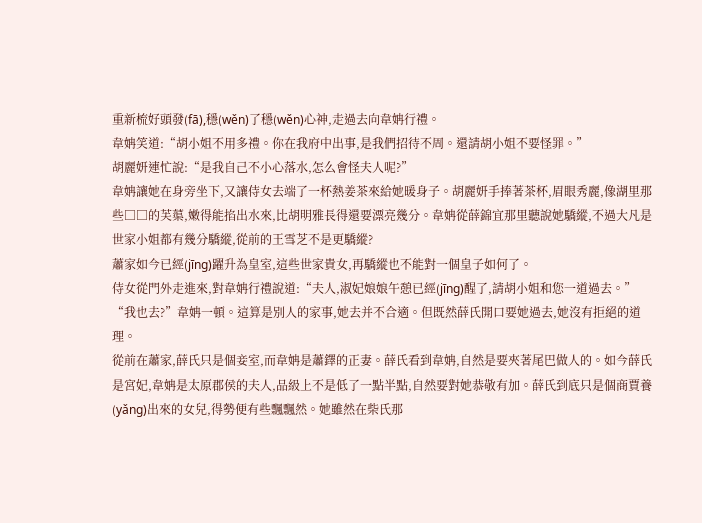重新梳好頭發(fā),穩(wěn)了穩(wěn)心神,走過去向韋姌行禮。
韋姌笑道:“胡小姐不用多禮。你在我府中出事,是我們招待不周。還請胡小姐不要怪罪。”
胡麗妍連忙說:“是我自己不小心落水,怎么會怪夫人呢?”
韋姌讓她在身旁坐下,又讓侍女去端了一杯熱姜茶來給她暖身子。胡麗妍手捧著茶杯,眉眼秀麗,像湖里那些□□的芙蕖,嫩得能掐出水來,比胡明雅長得還要漂亮幾分。韋姌從薛錦宜那里聽說她驕縱,不過大凡是世家小姐都有幾分驕縱,從前的王雪芝不是更驕縱?
蕭家如今已經(jīng)躍升為皇室,這些世家貴女,再驕縱也不能對一個皇子如何了。
侍女從門外走進來,對韋姌行禮說道:“夫人,淑妃娘娘午憩已經(jīng)醒了,請胡小姐和您一道過去。”
“我也去?”韋姌一頓。這算是別人的家事,她去并不合適。但既然薛氏開口要她過去,她沒有拒絕的道理。
從前在蕭家,薛氏只是個妾室,而韋姌是蕭鐸的正妻。薛氏看到韋姌,自然是要夾著尾巴做人的。如今薛氏是宮妃,韋姌是太原郡侯的夫人,品級上不是低了一點半點,自然要對她恭敬有加。薛氏到底只是個商賈養(yǎng)出來的女兒,得勢便有些飄飄然。她雖然在柴氏那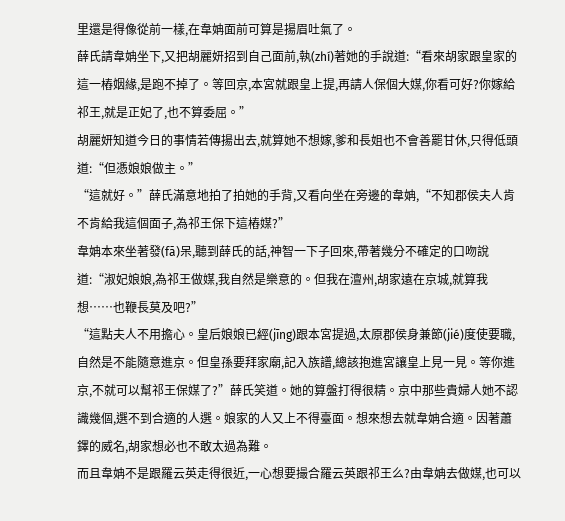里還是得像從前一樣,在韋姌面前可算是揚眉吐氣了。
薛氏請韋姌坐下,又把胡麗妍招到自己面前,執(zhí)著她的手說道:“看來胡家跟皇家的這一樁姻緣,是跑不掉了。等回京,本宮就跟皇上提,再請人保個大媒,你看可好?你嫁給祁王,就是正妃了,也不算委屈。”
胡麗妍知道今日的事情若傳揚出去,就算她不想嫁,爹和長姐也不會善罷甘休,只得低頭道:“但憑娘娘做主。”
“這就好。”薛氏滿意地拍了拍她的手背,又看向坐在旁邊的韋姌,“不知郡侯夫人肯不肯給我這個面子,為祁王保下這樁媒?”
韋姌本來坐著發(fā)呆,聽到薛氏的話,神智一下子回來,帶著幾分不確定的口吻說道:“淑妃娘娘,為祁王做媒,我自然是樂意的。但我在澶州,胡家遠在京城,就算我想……也鞭長莫及吧?”
“這點夫人不用擔心。皇后娘娘已經(jīng)跟本宮提過,太原郡侯身兼節(jié)度使要職,自然是不能隨意進京。但皇孫要拜家廟,記入族譜,總該抱進宮讓皇上見一見。等你進京,不就可以幫祁王保媒了?”薛氏笑道。她的算盤打得很精。京中那些貴婦人她不認識幾個,選不到合適的人選。娘家的人又上不得臺面。想來想去就韋姌合適。因著蕭鐸的威名,胡家想必也不敢太過為難。
而且韋姌不是跟羅云英走得很近,一心想要撮合羅云英跟祁王么?由韋姌去做媒,也可以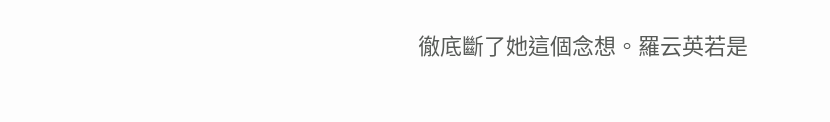徹底斷了她這個念想。羅云英若是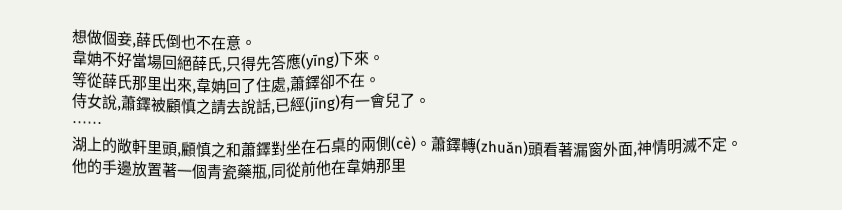想做個妾,薛氏倒也不在意。
韋姌不好當場回絕薛氏,只得先答應(yīng)下來。
等從薛氏那里出來,韋姌回了住處,蕭鐸卻不在。
侍女說,蕭鐸被顧慎之請去說話,已經(jīng)有一會兒了。
……
湖上的敞軒里頭,顧慎之和蕭鐸對坐在石桌的兩側(cè)。蕭鐸轉(zhuǎn)頭看著漏窗外面,神情明滅不定。
他的手邊放置著一個青瓷藥瓶,同從前他在韋姌那里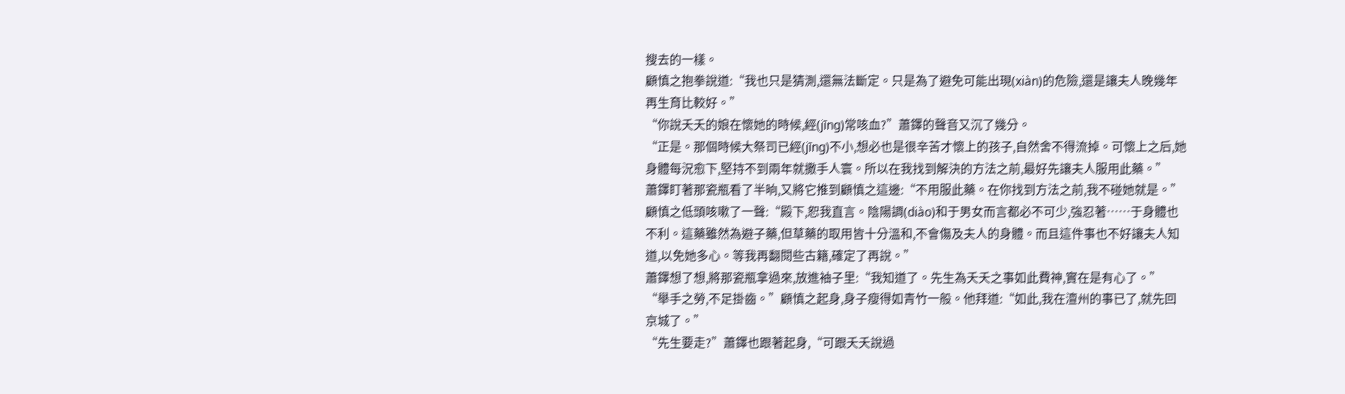搜去的一樣。
顧慎之抱拳說道:“我也只是猜測,還無法斷定。只是為了避免可能出現(xiàn)的危險,還是讓夫人晚幾年再生育比較好。”
“你說夭夭的娘在懷她的時候,經(jīng)常咳血?”蕭鐸的聲音又沉了幾分。
“正是。那個時候大祭司已經(jīng)不小,想必也是很辛苦才懷上的孩子,自然舍不得流掉。可懷上之后,她身體每況愈下,堅持不到兩年就撒手人寰。所以在我找到解決的方法之前,最好先讓夫人服用此藥。”
蕭鐸盯著那瓷瓶看了半晌,又將它推到顧慎之這邊:“不用服此藥。在你找到方法之前,我不碰她就是。”
顧慎之低頭咳嗽了一聲:“殿下,恕我直言。陰陽調(diào)和于男女而言都必不可少,強忍著……于身體也不利。這藥雖然為避子藥,但草藥的取用皆十分溫和,不會傷及夫人的身體。而且這件事也不好讓夫人知道,以免她多心。等我再翻閱些古籍,確定了再說。”
蕭鐸想了想,將那瓷瓶拿過來,放進袖子里:“我知道了。先生為夭夭之事如此費神,實在是有心了。”
“舉手之勞,不足掛齒。”顧慎之起身,身子瘦得如青竹一般。他拜道:“如此,我在澶州的事已了,就先回京城了。”
“先生要走?”蕭鐸也跟著起身,“可跟夭夭說過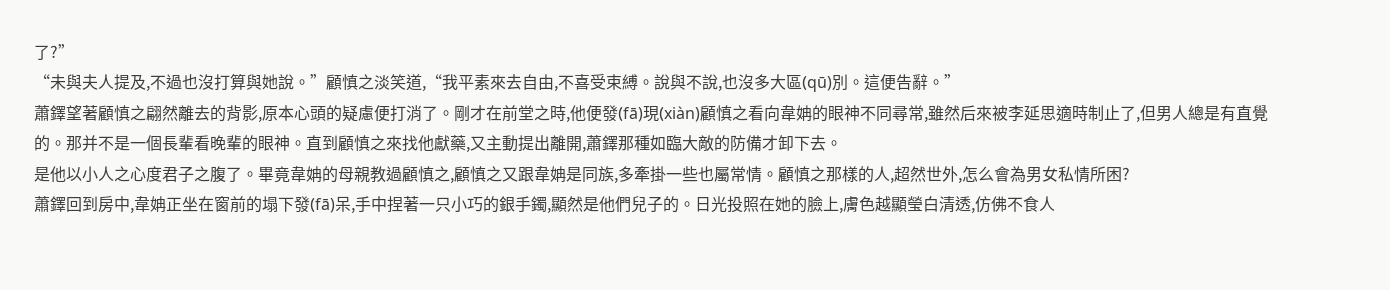了?”
“未與夫人提及,不過也沒打算與她說。”顧慎之淡笑道,“我平素來去自由,不喜受束縛。說與不說,也沒多大區(qū)別。這便告辭。”
蕭鐸望著顧慎之翩然離去的背影,原本心頭的疑慮便打消了。剛才在前堂之時,他便發(fā)現(xiàn)顧慎之看向韋姌的眼神不同尋常,雖然后來被李延思適時制止了,但男人總是有直覺的。那并不是一個長輩看晚輩的眼神。直到顧慎之來找他獻藥,又主動提出離開,蕭鐸那種如臨大敵的防備才卸下去。
是他以小人之心度君子之腹了。畢竟韋姌的母親教過顧慎之,顧慎之又跟韋姌是同族,多牽掛一些也屬常情。顧慎之那樣的人,超然世外,怎么會為男女私情所困?
蕭鐸回到房中,韋姌正坐在窗前的塌下發(fā)呆,手中捏著一只小巧的銀手鐲,顯然是他們兒子的。日光投照在她的臉上,膚色越顯瑩白清透,仿佛不食人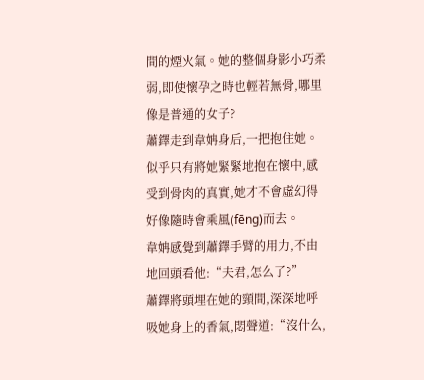間的煙火氣。她的整個身影小巧柔弱,即使懷孕之時也輕若無骨,哪里像是普通的女子?
蕭鐸走到韋姌身后,一把抱住她。似乎只有將她緊緊地抱在懷中,感受到骨肉的真實,她才不會虛幻得好像隨時會乘風(fēng)而去。
韋姌感覺到蕭鐸手臂的用力,不由地回頭看他:“夫君,怎么了?”
蕭鐸將頭埋在她的頸間,深深地呼吸她身上的香氣,悶聲道:“沒什么,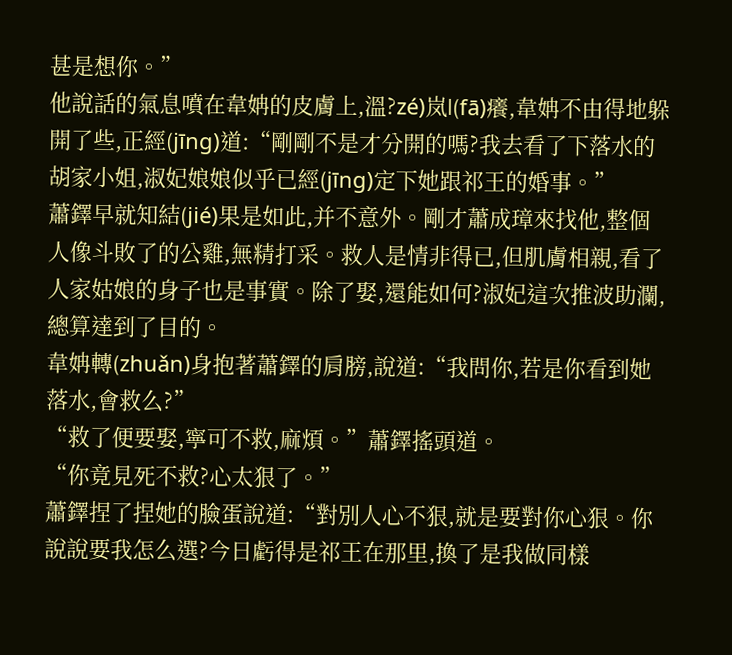甚是想你。”
他說話的氣息噴在韋姌的皮膚上,溫?zé)岚l(fā)癢,韋姌不由得地躲開了些,正經(jīng)道:“剛剛不是才分開的嗎?我去看了下落水的胡家小姐,淑妃娘娘似乎已經(jīng)定下她跟祁王的婚事。”
蕭鐸早就知結(jié)果是如此,并不意外。剛才蕭成璋來找他,整個人像斗敗了的公雞,無精打采。救人是情非得已,但肌膚相親,看了人家姑娘的身子也是事實。除了娶,還能如何?淑妃這次推波助瀾,總算達到了目的。
韋姌轉(zhuǎn)身抱著蕭鐸的肩膀,說道:“我問你,若是你看到她落水,會救么?”
“救了便要娶,寧可不救,麻煩。”蕭鐸搖頭道。
“你竟見死不救?心太狠了。”
蕭鐸捏了捏她的臉蛋說道:“對別人心不狠,就是要對你心狠。你說說要我怎么選?今日虧得是祁王在那里,換了是我做同樣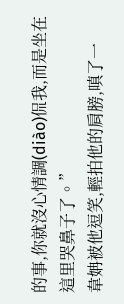的事,你就沒心情調(diào)侃我,而是坐在這里哭鼻子了。”
韋姌被他逗笑,輕拍他的肩膀,嗔了一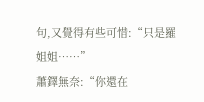句,又覺得有些可惜:“只是羅姐姐……”
蕭鐸無奈:“你還在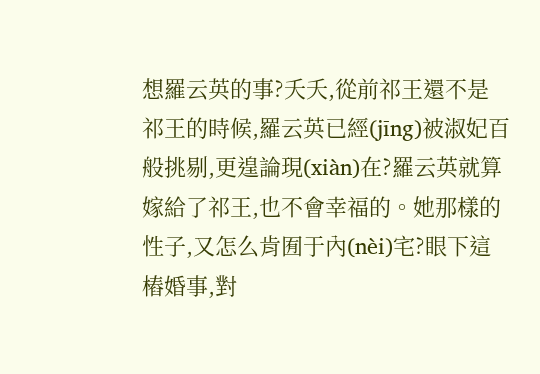想羅云英的事?夭夭,從前祁王還不是祁王的時候,羅云英已經(jīng)被淑妃百般挑剔,更遑論現(xiàn)在?羅云英就算嫁給了祁王,也不會幸福的。她那樣的性子,又怎么肯囿于內(nèi)宅?眼下這樁婚事,對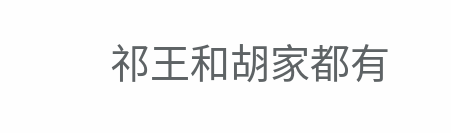祁王和胡家都有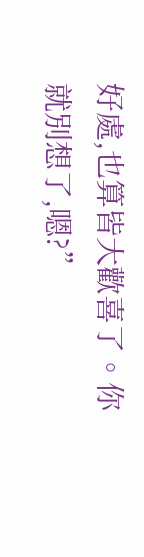好處,也算皆大歡喜了。你就別想了,嗯?”